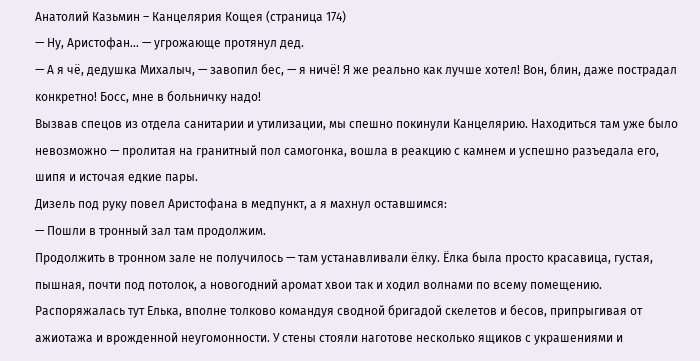Анатолий Казьмин – Канцелярия Кощея (страница 174)
— Ну, Аристофан… — угрожающе протянул дед.
— А я чё, дедушка Михалыч, — завопил бес, — я ничё! Я же реально как лучше хотел! Вон, блин, даже пострадал конкретно! Босс, мне в больничку надо!
Вызвав спецов из отдела санитарии и утилизации, мы спешно покинули Канцелярию. Находиться там уже было невозможно — пролитая на гранитный пол самогонка, вошла в реакцию с камнем и успешно разъедала его, шипя и источая едкие пары.
Дизель под руку повел Аристофана в медпункт, а я махнул оставшимся:
— Пошли в тронный зал там продолжим.
Продолжить в тронном зале не получилось — там устанавливали ёлку. Ёлка была просто красавица, густая, пышная, почти под потолок, а новогодний аромат хвои так и ходил волнами по всему помещению. Распоряжалась тут Елька, вполне толково командуя сводной бригадой скелетов и бесов, припрыгивая от ажиотажа и врожденной неугомонности. У стены стояли наготове несколько ящиков с украшениями и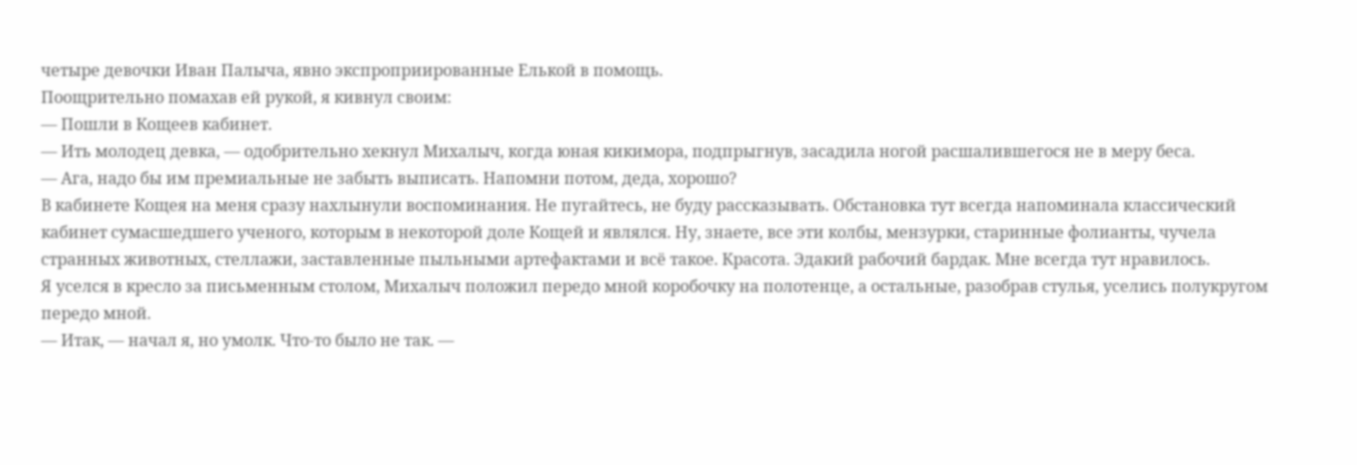четыре девочки Иван Палыча, явно экспроприированные Елькой в помощь.
Поощрительно помахав ей рукой, я кивнул своим:
— Пошли в Кощеев кабинет.
— Ить молодец девка, — одобрительно хекнул Михалыч, когда юная кикимора, подпрыгнув, засадила ногой расшалившегося не в меру беса.
— Ага, надо бы им премиальные не забыть выписать. Напомни потом, деда, хорошо?
В кабинете Кощея на меня сразу нахлынули воспоминания. Не пугайтесь, не буду рассказывать. Обстановка тут всегда напоминала классический кабинет сумасшедшего ученого, которым в некоторой доле Кощей и являлся. Ну, знаете, все эти колбы, мензурки, старинные фолианты, чучела странных животных, стеллажи, заставленные пыльными артефактами и всё такое. Красота. Эдакий рабочий бардак. Мне всегда тут нравилось.
Я уселся в кресло за письменным столом, Михалыч положил передо мной коробочку на полотенце, а остальные, разобрав стулья, уселись полукругом передо мной.
— Итак, — начал я, но умолк. Что-то было не так. —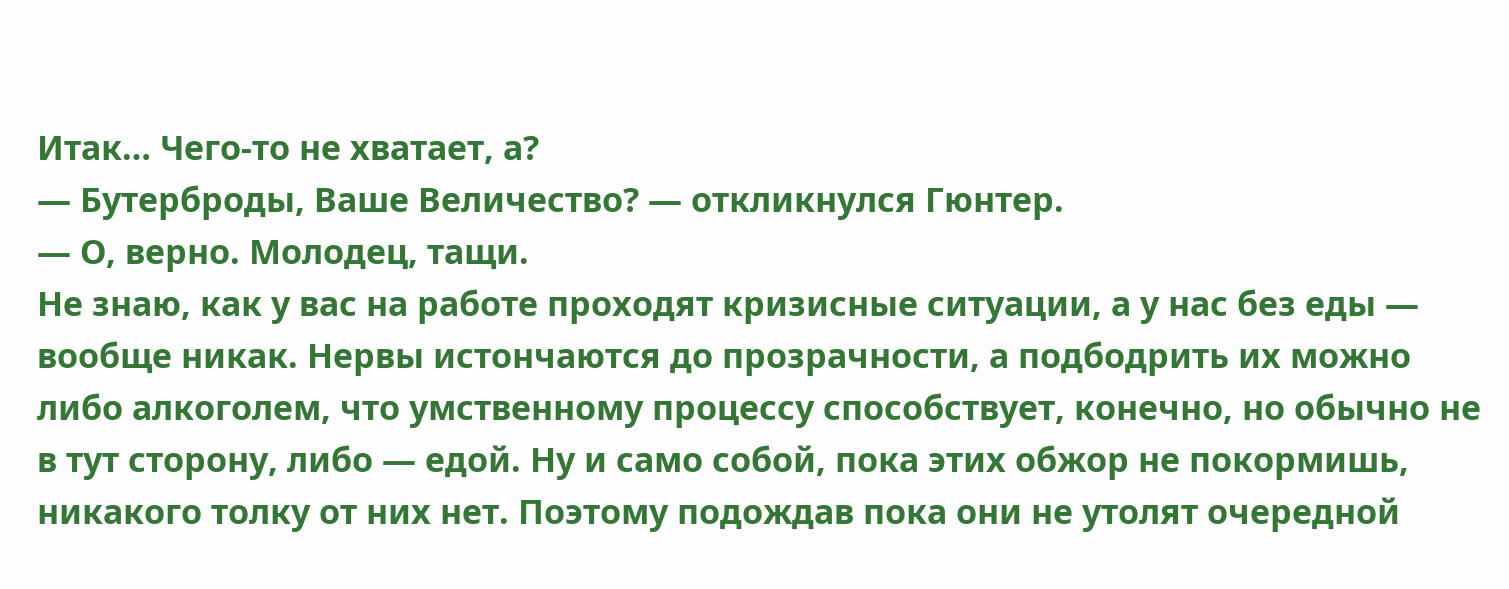Итак… Чего-то не хватает, а?
— Бутерброды, Ваше Величество? — откликнулся Гюнтер.
— О, верно. Молодец, тащи.
Не знаю, как у вас на работе проходят кризисные ситуации, а у нас без еды — вообще никак. Нервы истончаются до прозрачности, а подбодрить их можно либо алкоголем, что умственному процессу способствует, конечно, но обычно не в тут сторону, либо — едой. Ну и само собой, пока этих обжор не покормишь, никакого толку от них нет. Поэтому подождав пока они не утолят очередной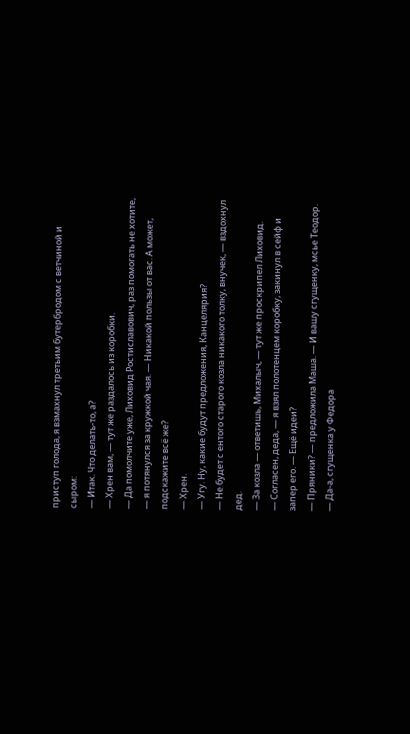приступ голода, я взмахнул третьим бутербродом с ветчиной и сыром:
— Итак. Что делать-то, а?
— Хрен вам, — тут же раздалось из коробки.
— Да помолчите уже, Лиховид Ростиславович, раз помогать не хотите, — я потянулся за кружкой чая. — Никакой пользы от вас. А может, подскажите всё же?
— Хрен.
— Угу. Ну, какие будут предложения, Канцелярия?
— Не будет с ентого старого козла никакого толку, внучек, — вздохнул дед.
— За козла — ответишь, Михалыч, — тут же проскрипел Лиховид.
— Согласен, деда, — я взял полотенцем коробку, закинул в сейф и запер его. — Ещё идеи?
— Пряники? — предложила Маша. — И вашу сгущенку, мсье Теодор.
— Да-а, сгущенка у Федора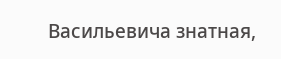Васильевича знатная,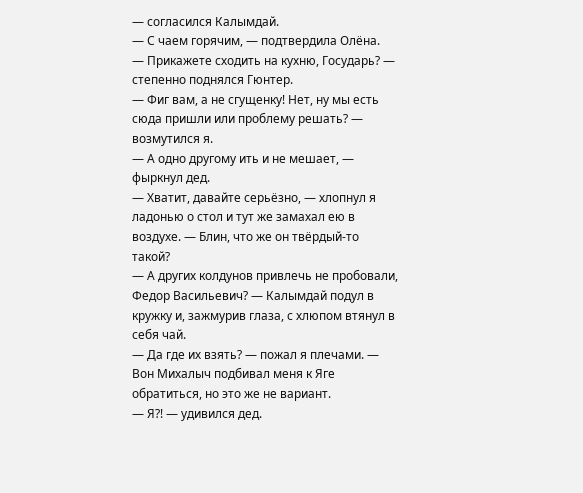— согласился Калымдай.
— С чаем горячим, — подтвердила Олёна.
— Прикажете сходить на кухню, Государь? — степенно поднялся Гюнтер.
— Фиг вам, а не сгущенку! Нет, ну мы есть сюда пришли или проблему решать? — возмутился я.
— А одно другому ить и не мешает, — фыркнул дед.
— Хватит, давайте серьёзно, — хлопнул я ладонью о стол и тут же замахал ею в воздухе. — Блин, что же он твёрдый-то такой?
— А других колдунов привлечь не пробовали, Федор Васильевич? — Калымдай подул в кружку и, зажмурив глаза, с хлюпом втянул в себя чай.
— Да где их взять? — пожал я плечами. — Вон Михалыч подбивал меня к Яге обратиться, но это же не вариант.
— Я?! — удивился дед.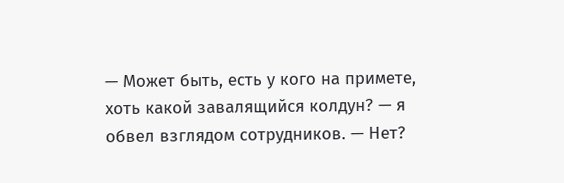— Может быть, есть у кого на примете, хоть какой завалящийся колдун? — я обвел взглядом сотрудников. — Нет?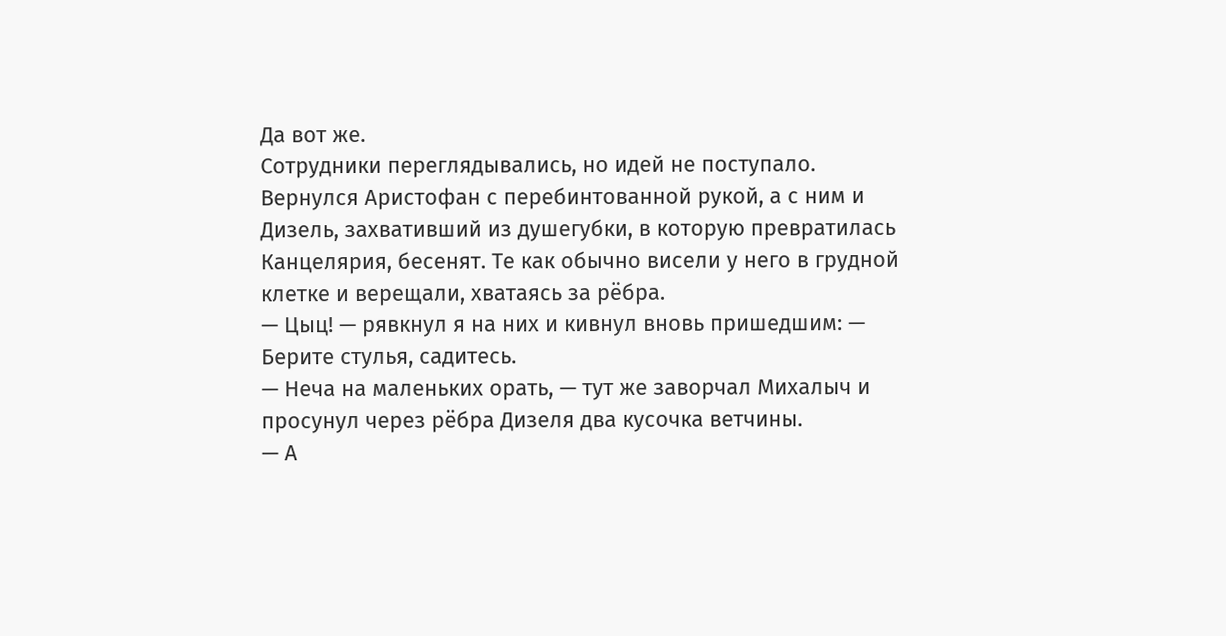Да вот же.
Сотрудники переглядывались, но идей не поступало. Вернулся Аристофан с перебинтованной рукой, а с ним и Дизель, захвативший из душегубки, в которую превратилась Канцелярия, бесенят. Те как обычно висели у него в грудной клетке и верещали, хватаясь за рёбра.
— Цыц! — рявкнул я на них и кивнул вновь пришедшим: — Берите стулья, садитесь.
— Неча на маленьких орать, — тут же заворчал Михалыч и просунул через рёбра Дизеля два кусочка ветчины.
— А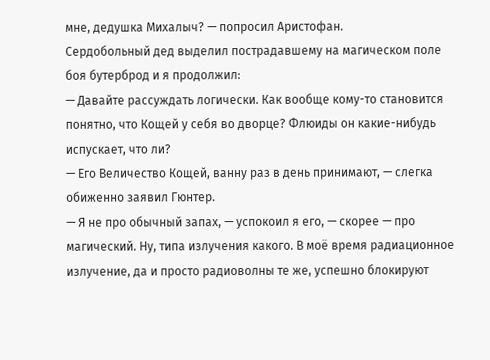мне, дедушка Михалыч? — попросил Аристофан.
Сердобольный дед выделил пострадавшему на магическом поле боя бутерброд и я продолжил:
— Давайте рассуждать логически. Как вообще кому-то становится понятно, что Кощей у себя во дворце? Флюиды он какие-нибудь испускает, что ли?
— Его Величество Кощей, ванну раз в день принимают, — слегка обиженно заявил Гюнтер.
— Я не про обычный запах, — успокоил я его, — скорее — про магический. Ну, типа излучения какого. В моё время радиационное излучение, да и просто радиоволны те же, успешно блокируют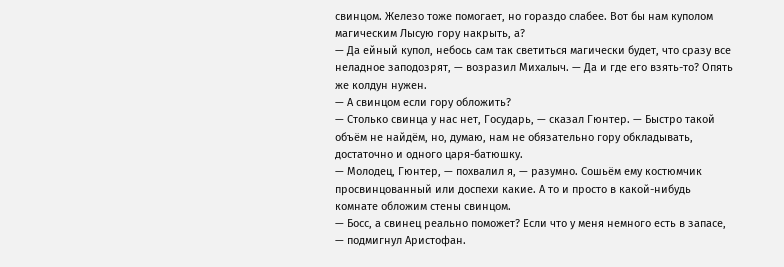свинцом. Железо тоже помогает, но гораздо слабее. Вот бы нам куполом магическим Лысую гору накрыть, а?
— Да ейный купол, небось сам так светиться магически будет, что сразу все неладное заподозрят, — возразил Михалыч. — Да и где его взять-то? Опять же колдун нужен.
— А свинцом если гору обложить?
— Столько свинца у нас нет, Государь, — сказал Гюнтер. — Быстро такой объём не найдём, но, думаю, нам не обязательно гору обкладывать, достаточно и одного царя-батюшку.
— Молодец, Гюнтер, — похвалил я, — разумно. Сошьём ему костюмчик просвинцованный или доспехи какие. А то и просто в какой-нибудь комнате обложим стены свинцом.
— Босс, а свинец реально поможет? Если что у меня немного есть в запасе, — подмигнул Аристофан.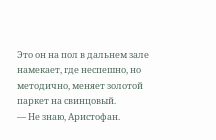Это он на пол в дальнем зале намекает, где неспешно, но методично, меняет золотой паркет на свинцовый.
— Не знаю, Аристофан.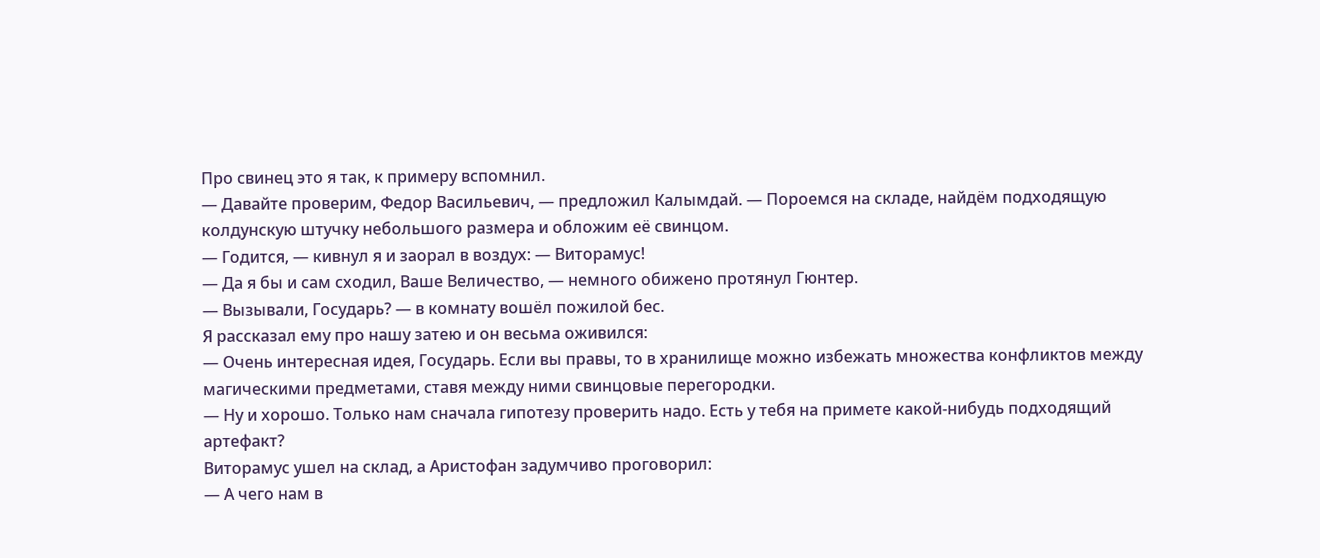Про свинец это я так, к примеру вспомнил.
— Давайте проверим, Федор Васильевич, — предложил Калымдай. — Пороемся на складе, найдём подходящую колдунскую штучку небольшого размера и обложим её свинцом.
— Годится, — кивнул я и заорал в воздух: — Виторамус!
— Да я бы и сам сходил, Ваше Величество, — немного обижено протянул Гюнтер.
— Вызывали, Государь? — в комнату вошёл пожилой бес.
Я рассказал ему про нашу затею и он весьма оживился:
— Очень интересная идея, Государь. Если вы правы, то в хранилище можно избежать множества конфликтов между магическими предметами, ставя между ними свинцовые перегородки.
— Ну и хорошо. Только нам сначала гипотезу проверить надо. Есть у тебя на примете какой-нибудь подходящий артефакт?
Виторамус ушел на склад, а Аристофан задумчиво проговорил:
— А чего нам в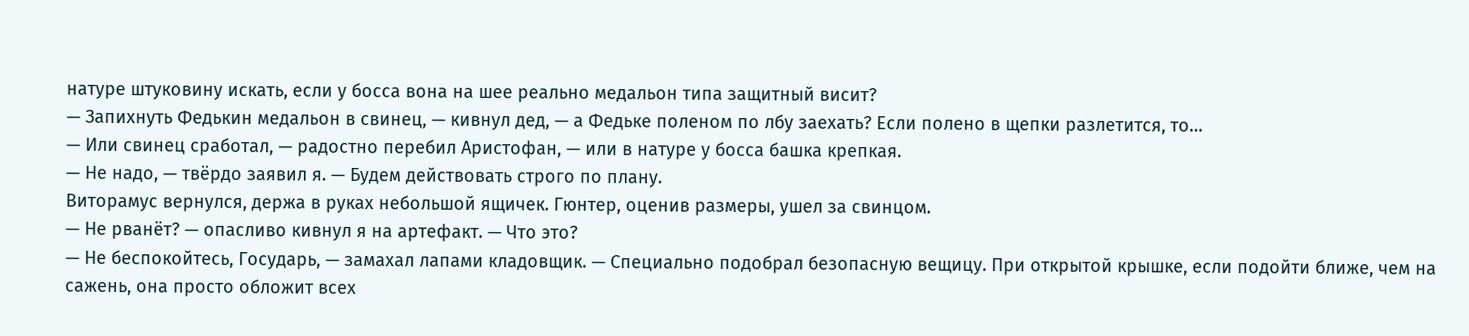натуре штуковину искать, если у босса вона на шее реально медальон типа защитный висит?
— Запихнуть Федькин медальон в свинец, — кивнул дед, — а Федьке поленом по лбу заехать? Если полено в щепки разлетится, то…
— Или свинец сработал, — радостно перебил Аристофан, — или в натуре у босса башка крепкая.
— Не надо, — твёрдо заявил я. — Будем действовать строго по плану.
Виторамус вернулся, держа в руках небольшой ящичек. Гюнтер, оценив размеры, ушел за свинцом.
— Не рванёт? — опасливо кивнул я на артефакт. — Что это?
— Не беспокойтесь, Государь, — замахал лапами кладовщик. — Специально подобрал безопасную вещицу. При открытой крышке, если подойти ближе, чем на сажень, она просто обложит всех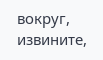вокруг, извините,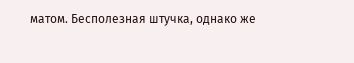матом. Бесполезная штучка, однако же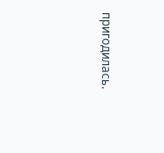пригодилась.